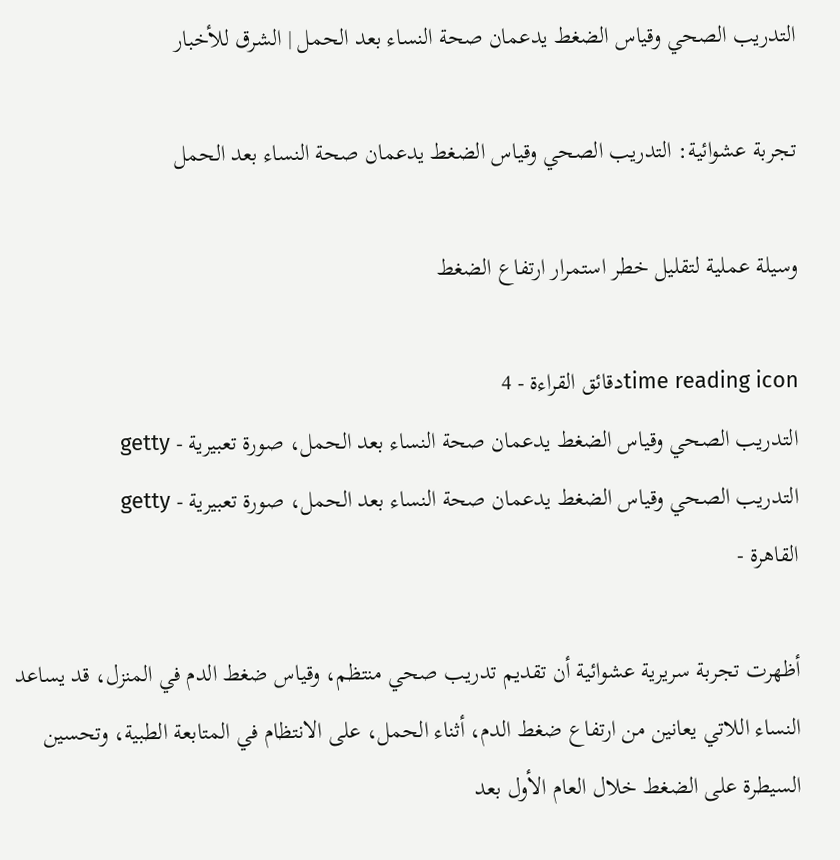التدريب الصحي وقياس الضغط يدعمان صحة النساء بعد الحمل | الشرق للأخبار

تجربة عشوائية: التدريب الصحي وقياس الضغط يدعمان صحة النساء بعد الحمل

وسيلة عملية لتقليل خطر استمرار ارتفاع الضغط

time reading iconدقائق القراءة - 4
التدريب الصحي وقياس الضغط يدعمان صحة النساء بعد الحمل، صورة تعبيرية - getty
التدريب الصحي وقياس الضغط يدعمان صحة النساء بعد الحمل، صورة تعبيرية - getty
القاهرة -

أظهرت تجربة سريرية عشوائية أن تقديم تدريب صحي منتظم، وقياس ضغط الدم في المنزل، قد يساعد النساء اللاتي يعانين من ارتفاع ضغط الدم، أثناء الحمل، على الانتظام في المتابعة الطبية، وتحسين السيطرة على الضغط خلال العام الأول بعد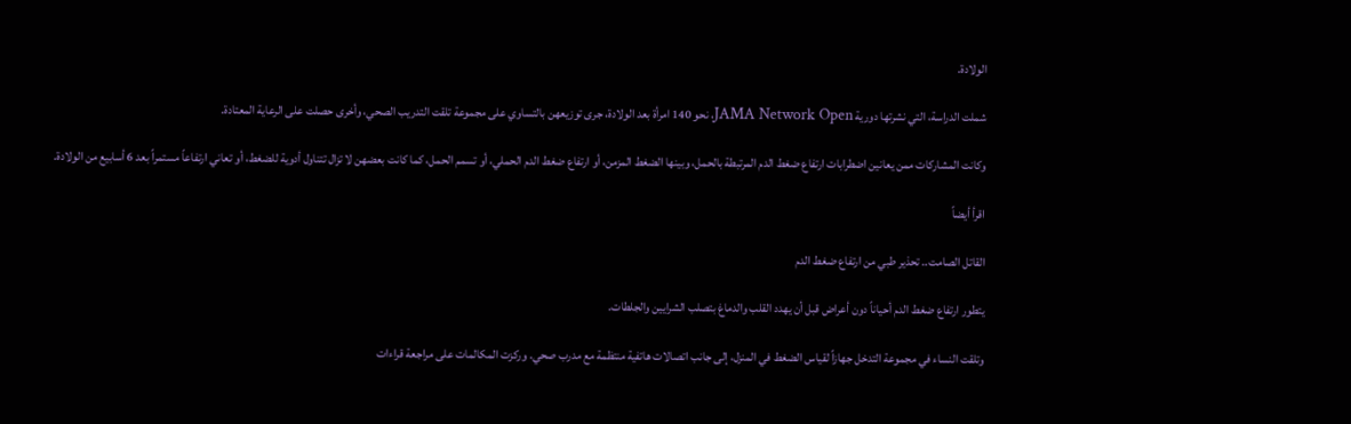الولادة.

شملت الدراسة، التي نشرتها دورية JAMA Network Open، نحو 140 امرأة بعد الولادة، جرى توزيعهن بالتساوي على مجموعة تلقت التدريب الصحي، وأخرى حصلت على الرعاية المعتادة.

وكانت المشاركات ممن يعانين اضطرابات ارتفاع ضغط الدم المرتبطة بالحمل، وبينها الضغط المزمن، أو ارتفاع ضغط الدم الحملي، أو تسمم الحمل، كما كانت بعضهن لا تزال تتناول أدوية للضغط، أو تعاني ارتفاعاً مستمراً بعد 6 أسابيع من الولادة.

اقرأ أيضاً

القاتل الصامت.. تحذير طبي من ارتفاع ضغط الدم

يتطور ارتفاع ضغط الدم أحياناً دون أعراض قبل أن يهدد القلب والدماغ بتصلب الشرايين والجلطات.

وتلقت النساء في مجموعة التدخل جهازاً لقياس الضغط في المنزل، إلى جانب اتصالات هاتفية منتظمة مع مدرب صحي. وركزت المكالمات على مراجعة قراءات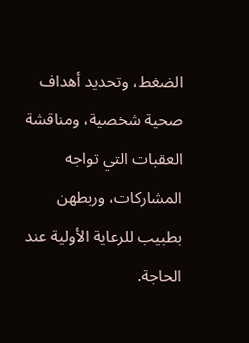الضغط، وتحديد أهداف صحية شخصية، ومناقشة العقبات التي تواجه المشاركات، وربطهن بطبيب للرعاية الأولية عند الحاجة.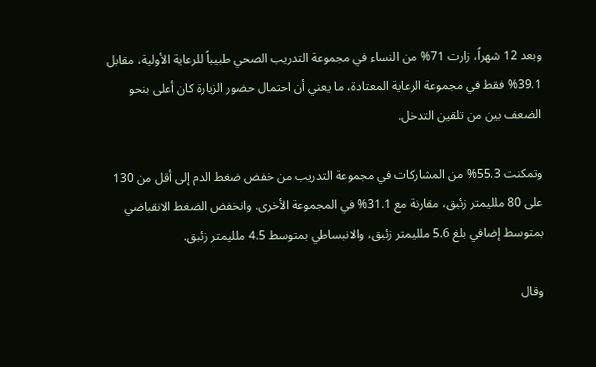وبعد 12 شهراً، زارت 71% من النساء في مجموعة التدريب الصحي طبيباً للرعاية الأولية، مقابل 39.1% فقط في مجموعة الرعاية المعتادة، ما يعني أن احتمال حضور الزيارة كان أعلى بنحو الضعف بين من تلقين التدخل.

وتمكنت 55.3% من المشاركات في مجموعة التدريب من خفض ضغط الدم إلى أقل من 130 على 80 ملليمتر زئبق، مقارنة مع 31.1% في المجموعة الأخرى. وانخفض الضغط الانقباضي بمتوسط إضافي بلغ 5.6 ملليمتر زئبق، والانبساطي بمتوسط 4.5 ملليمتر زئبق.

وقال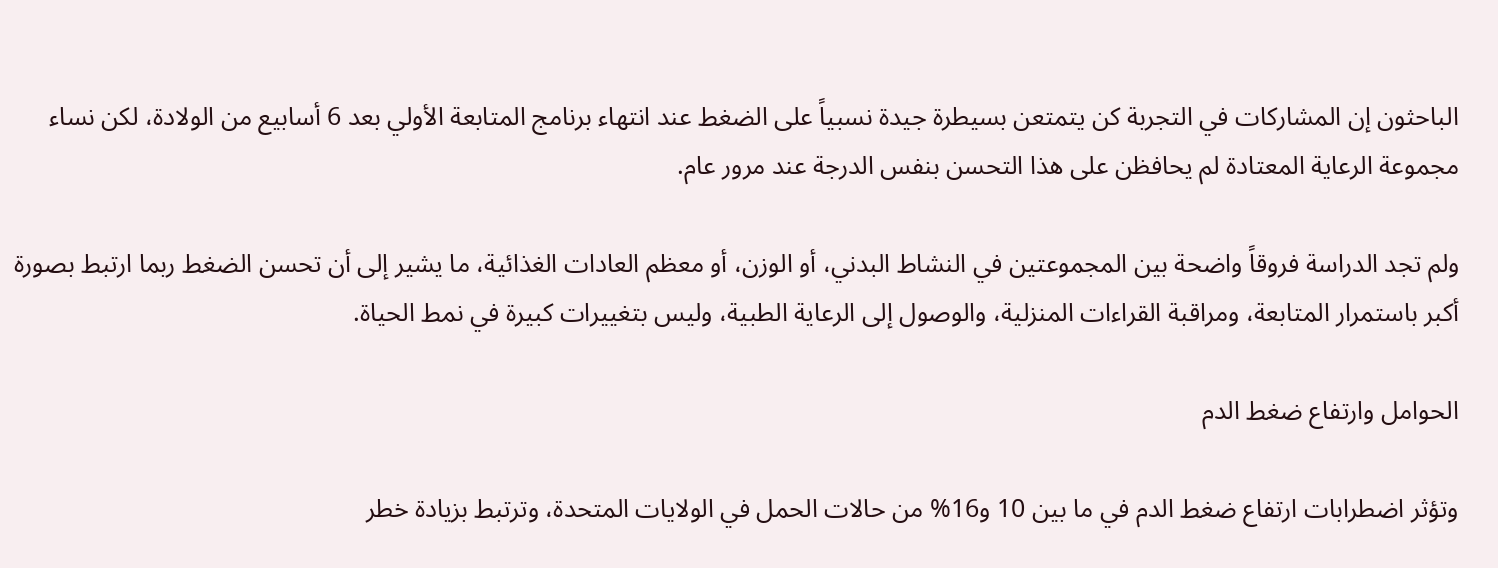الباحثون إن المشاركات في التجربة كن يتمتعن بسيطرة جيدة نسبياً على الضغط عند انتهاء برنامج المتابعة الأولي بعد 6 أسابيع من الولادة، لكن نساء مجموعة الرعاية المعتادة لم يحافظن على هذا التحسن بنفس الدرجة عند مرور عام.

ولم تجد الدراسة فروقاً واضحة بين المجموعتين في النشاط البدني، أو الوزن، أو معظم العادات الغذائية، ما يشير إلى أن تحسن الضغط ربما ارتبط بصورة أكبر باستمرار المتابعة، ومراقبة القراءات المنزلية، والوصول إلى الرعاية الطبية، وليس بتغييرات كبيرة في نمط الحياة.

الحوامل وارتفاع ضغط الدم

وتؤثر اضطرابات ارتفاع ضغط الدم في ما بين 10 و16% من حالات الحمل في الولايات المتحدة، وترتبط بزيادة خطر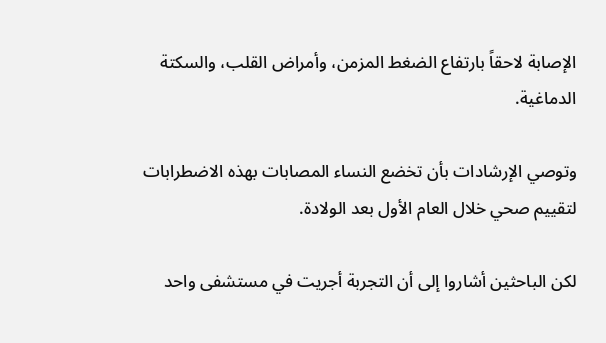الإصابة لاحقاً بارتفاع الضغط المزمن، وأمراض القلب، والسكتة الدماغية.

وتوصي الإرشادات بأن تخضع النساء المصابات بهذه الاضطرابات لتقييم صحي خلال العام الأول بعد الولادة.

لكن الباحثين أشاروا إلى أن التجربة أجريت في مستشفى واحد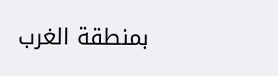بمنطقة الغرب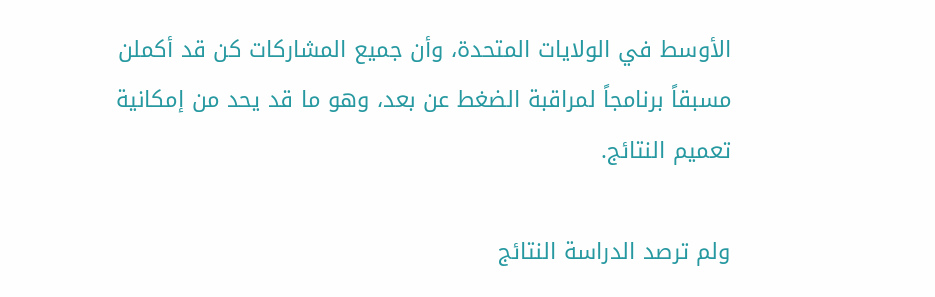الأوسط في الولايات المتحدة، وأن جميع المشاركات كن قد أكملن مسبقاً برنامجاً لمراقبة الضغط عن بعد، وهو ما قد يحد من إمكانية تعميم النتائج.

ولم ترصد الدراسة النتائج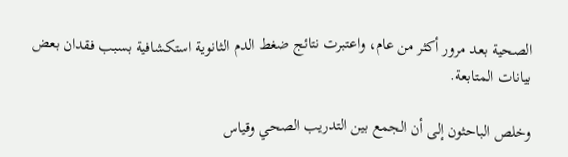الصحية بعد مرور أكثر من عام، واعتبرت نتائج ضغط الدم الثانوية استكشافية بسبب فقدان بعض بيانات المتابعة.

وخلص الباحثون إلى أن الجمع بين التدريب الصحي وقياس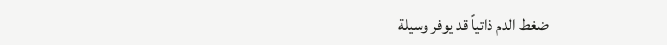ضغط الدم ذاتياً قد يوفر وسيلة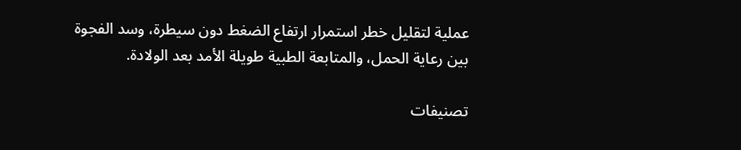عملية لتقليل خطر استمرار ارتفاع الضغط دون سيطرة، وسد الفجوة بين رعاية الحمل، والمتابعة الطبية طويلة الأمد بعد الولادة.

تصنيفات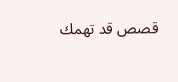قصص قد تهمك